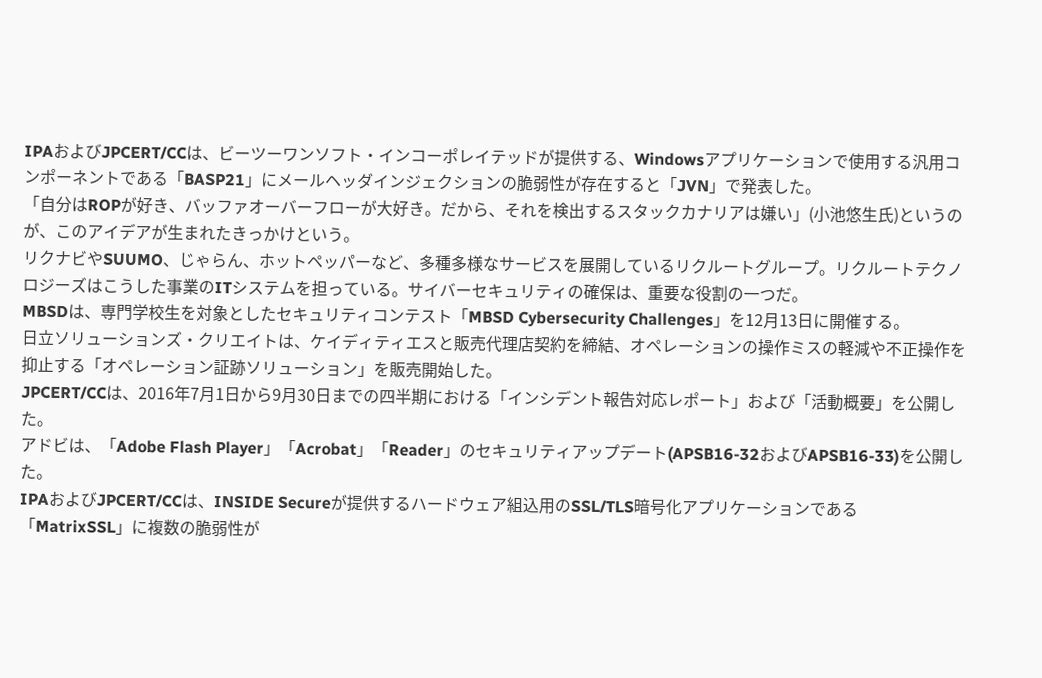IPAおよびJPCERT/CCは、ビーツーワンソフト・インコーポレイテッドが提供する、Windowsアプリケーションで使用する汎用コンポーネントである「BASP21」にメールヘッダインジェクションの脆弱性が存在すると「JVN」で発表した。
「自分はROPが好き、バッファオーバーフローが大好き。だから、それを検出するスタックカナリアは嫌い」(小池悠生氏)というのが、このアイデアが生まれたきっかけという。
リクナビやSUUMO、じゃらん、ホットペッパーなど、多種多様なサービスを展開しているリクルートグループ。リクルートテクノロジーズはこうした事業のITシステムを担っている。サイバーセキュリティの確保は、重要な役割の一つだ。
MBSDは、専門学校生を対象としたセキュリティコンテスト「MBSD Cybersecurity Challenges」を12月13日に開催する。
日立ソリューションズ・クリエイトは、ケイディティエスと販売代理店契約を締結、オペレーションの操作ミスの軽減や不正操作を抑止する「オペレーション証跡ソリューション」を販売開始した。
JPCERT/CCは、2016年7月1日から9月30日までの四半期における「インシデント報告対応レポート」および「活動概要」を公開した。
アドビは、「Adobe Flash Player」「Acrobat」「Reader」のセキュリティアップデート(APSB16-32およびAPSB16-33)を公開した。
IPAおよびJPCERT/CCは、INSIDE Secureが提供するハードウェア組込用のSSL/TLS暗号化アプリケーションである「MatrixSSL」に複数の脆弱性が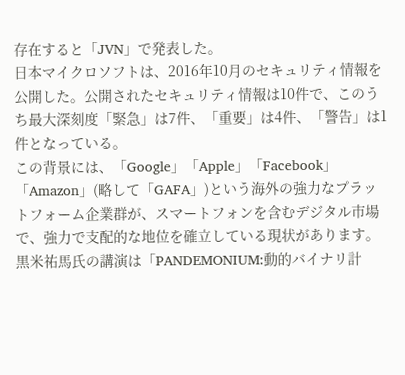存在すると「JVN」で発表した。
日本マイクロソフトは、2016年10月のセキュリティ情報を公開した。公開されたセキュリティ情報は10件で、このうち最大深刻度「緊急」は7件、「重要」は4件、「警告」は1件となっている。
この背景には、「Google」「Apple」「Facebook」「Amazon」(略して「GAFA」)という海外の強力なプラットフォーム企業群が、スマートフォンを含むデジタル市場で、強力で支配的な地位を確立している現状があります。
黒米祐馬氏の講演は「PANDEMONIUM:動的バイナリ計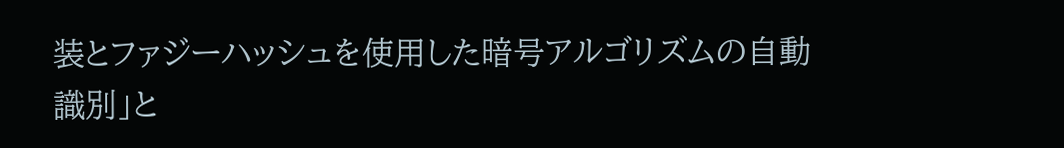装とファジーハッシュを使用した暗号アルゴリズムの自動識別」と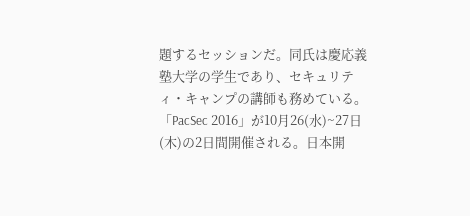題するセッションだ。同氏は慶応義塾大学の学生であり、セキュリティ・キャンプの講師も務めている。
「PacSec 2016」が10月26(水)~27日(木)の2日間開催される。日本開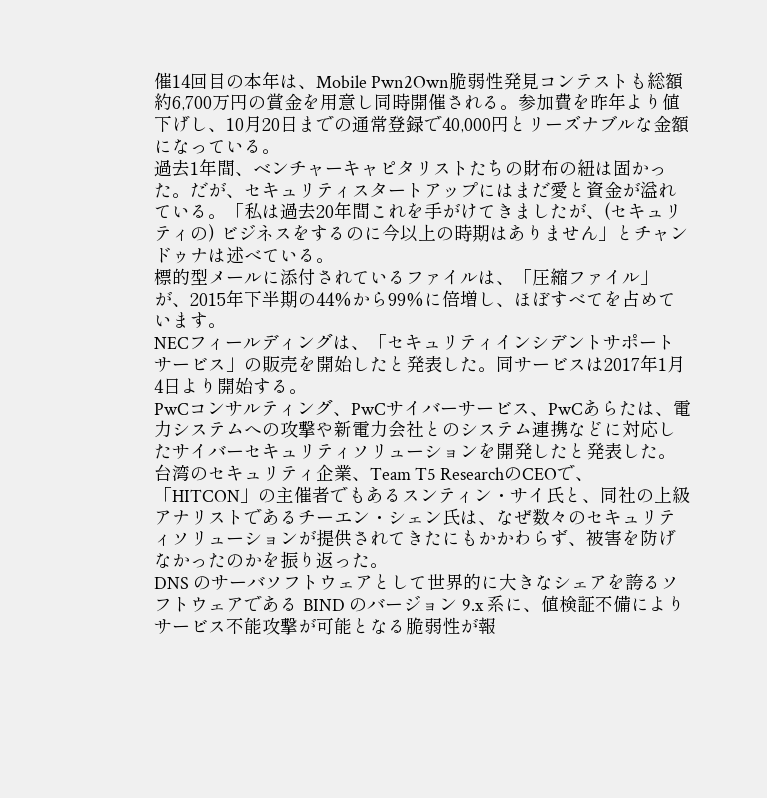催14回目の本年は、Mobile Pwn2Own脆弱性発見コンテストも総額約6,700万円の賞金を用意し同時開催される。参加費を昨年より値下げし、10月20日までの通常登録で40,000円とリーズナブルな金額になっている。
過去1年間、ベンチャーキャピタリストたちの財布の紐は固かった。だが、セキュリティスタートアップにはまだ愛と資金が溢れている。「私は過去20年間これを手がけてきましたが、(セキュリティの) ビジネスをするのに今以上の時期はありません」とチャンドゥナは述べている。
標的型メールに添付されているファイルは、「圧縮ファイル」が、2015年下半期の44%から99%に倍増し、ほぼすべてを占めています。
NECフィールディングは、「セキュリティインシデントサポートサービス」の販売を開始したと発表した。同サービスは2017年1月4日より開始する。
PwCコンサルティング、PwCサイバーサービス、PwCあらたは、電力システムへの攻撃や新電力会社とのシステム連携などに対応したサイバーセキュリティソリューションを開発したと発表した。
台湾のセキュリティ企業、Team T5 ResearchのCEOで、「HITCON」の主催者でもあるスンティン・サイ氏と、同社の上級アナリストであるチーエン・シェン氏は、なぜ数々のセキュリティソリューションが提供されてきたにもかかわらず、被害を防げなかったのかを振り返った。
DNS のサーバソフトウェアとして世界的に大きなシェアを誇るソフトウェアである BIND のバージョン 9.x 系に、値検証不備によりサービス不能攻撃が可能となる脆弱性が報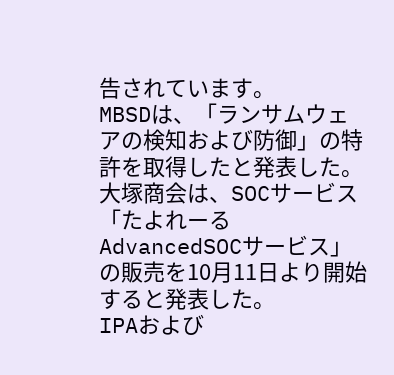告されています。
MBSDは、「ランサムウェアの検知および防御」の特許を取得したと発表した。
大塚商会は、SOCサービス「たよれーる AdvancedSOCサービス」の販売を10月11日より開始すると発表した。
IPAおよび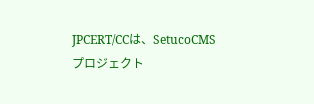JPCERT/CCは、SetucoCMSプロジェクト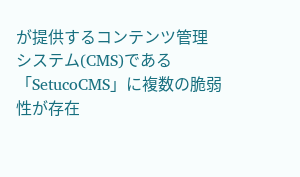が提供するコンテンツ管理システム(CMS)である「SetucoCMS」に複数の脆弱性が存在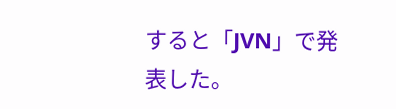すると「JVN」で発表した。